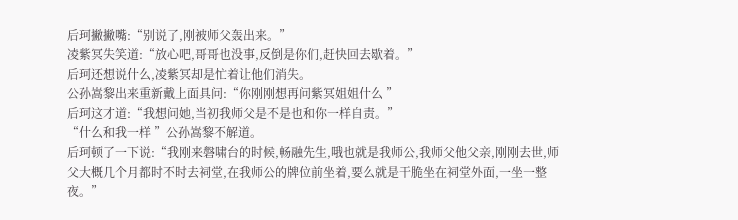后珂撇撇嘴:“别说了,刚被师父轰出来。”
凌紫冥失笑道:“放心吧,哥哥也没事,反倒是你们,赶快回去歇着。”
后珂还想说什么,凌紫冥却是忙着让他们消失。
公孙嵩黎出来重新戴上面具问:“你刚刚想再问紫冥姐姐什么 ”
后珂这才道:“我想问她,当初我师父是不是也和你一样自责。”
“什么和我一样 ”公孙嵩黎不解道。
后珂顿了一下说:“我刚来磐啸台的时候,畅融先生,哦也就是我师公,我师父他父亲,刚刚去世,师父大概几个月都时不时去祠堂,在我师公的牌位前坐着,要么就是干脆坐在祠堂外面,一坐一整夜。”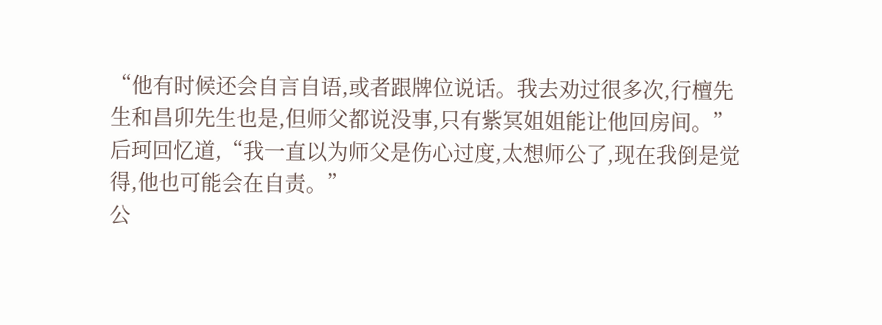“他有时候还会自言自语,或者跟牌位说话。我去劝过很多次,行檀先生和昌卯先生也是,但师父都说没事,只有紫冥姐姐能让他回房间。”后珂回忆道,“我一直以为师父是伤心过度,太想师公了,现在我倒是觉得,他也可能会在自责。”
公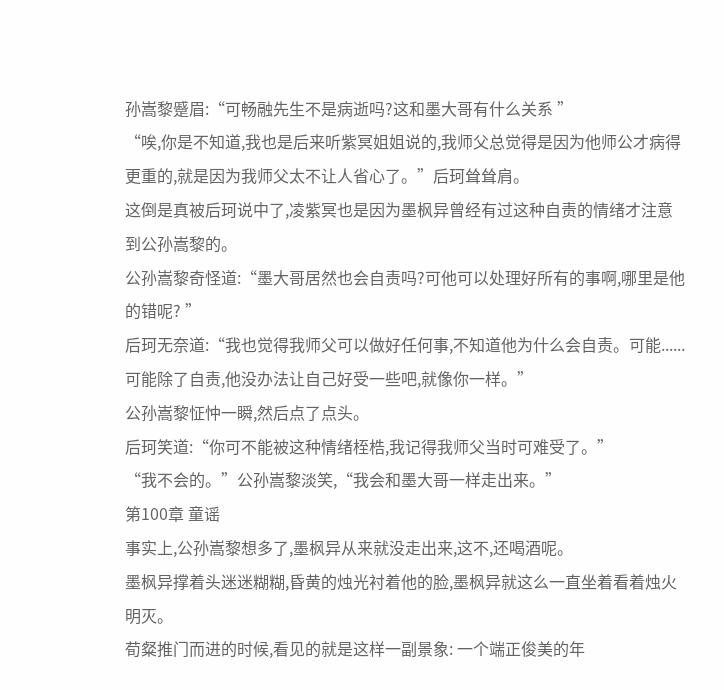孙嵩黎蹙眉:“可畅融先生不是病逝吗?这和墨大哥有什么关系 ”
“唉,你是不知道,我也是后来听紫冥姐姐说的,我师父总觉得是因为他师公才病得更重的,就是因为我师父太不让人省心了。”后珂耸耸肩。
这倒是真被后珂说中了,凌紫冥也是因为墨枫异曾经有过这种自责的情绪才注意到公孙嵩黎的。
公孙嵩黎奇怪道:“墨大哥居然也会自责吗?可他可以处理好所有的事啊,哪里是他的错呢? ”
后珂无奈道:“我也觉得我师父可以做好任何事,不知道他为什么会自责。可能......可能除了自责,他没办法让自己好受一些吧,就像你一样。”
公孙嵩黎怔忡一瞬,然后点了点头。
后珂笑道:“你可不能被这种情绪桎梏,我记得我师父当时可难受了。”
“我不会的。”公孙嵩黎淡笑,“我会和墨大哥一样走出来。”
第100章 童谣
事实上,公孙嵩黎想多了,墨枫异从来就没走出来,这不,还喝酒呢。
墨枫异撑着头迷迷糊糊,昏黄的烛光衬着他的脸,墨枫异就这么一直坐着看着烛火明灭。
荀粲推门而进的时候,看见的就是这样一副景象: 一个端正俊美的年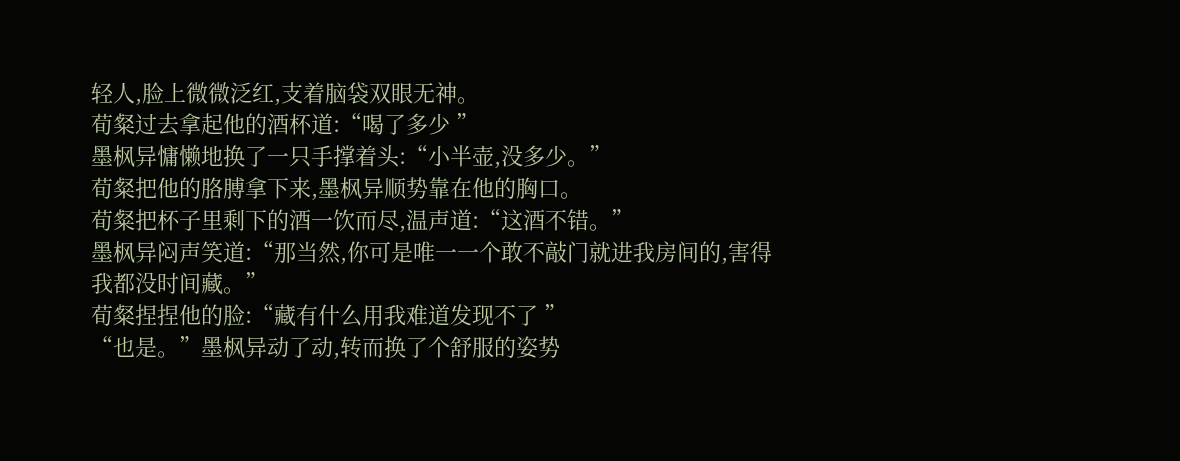轻人,脸上微微泛红,支着脑袋双眼无神。
荀粲过去拿起他的酒杯道:“喝了多少 ”
墨枫异慵懒地换了一只手撑着头:“小半壶,没多少。”
荀粲把他的胳膊拿下来,墨枫异顺势靠在他的胸口。
荀粲把杯子里剩下的酒一饮而尽,温声道:“这酒不错。”
墨枫异闷声笑道:“那当然,你可是唯一一个敢不敲门就进我房间的,害得我都没时间藏。”
荀粲捏捏他的脸:“藏有什么用我难道发现不了 ”
“也是。”墨枫异动了动,转而换了个舒服的姿势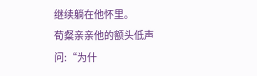继续躺在他怀里。
荀粲亲亲他的额头低声问:“为什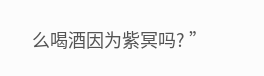么喝酒因为紫冥吗? ”